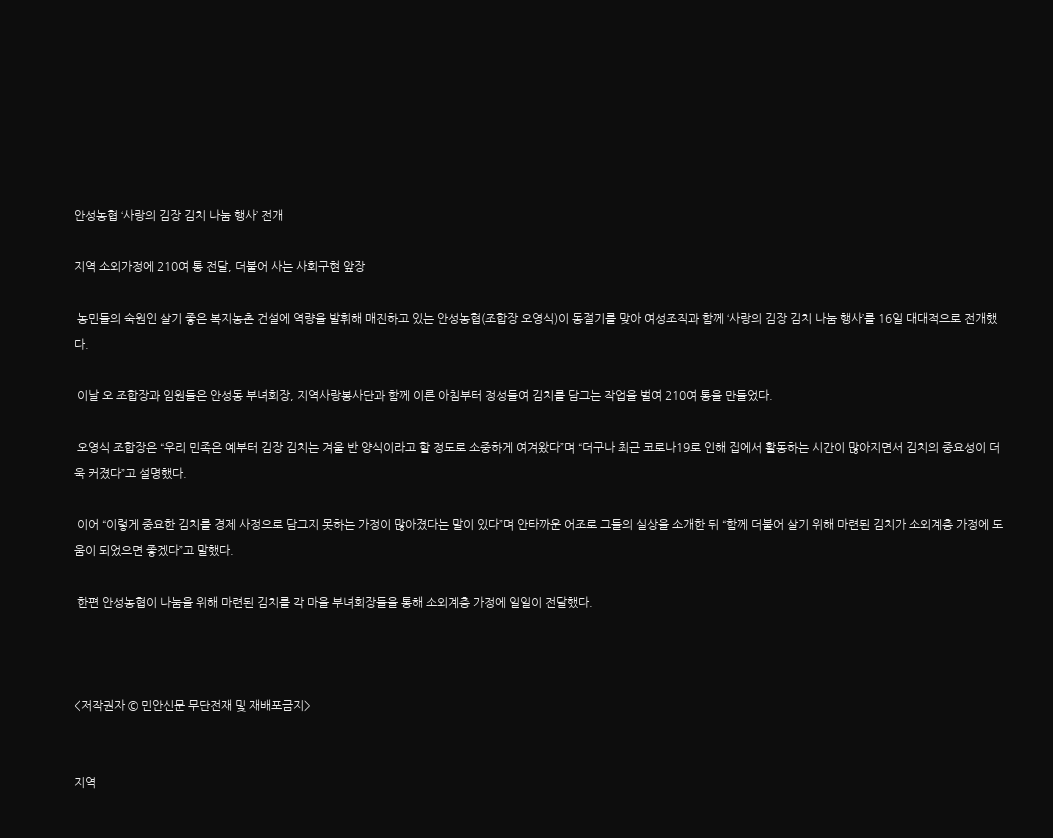안성농협 ‘사랑의 김장 김치 나눔 행사’ 전개

지역 소외가정에 210여 통 전달, 더불어 사는 사회구현 앞장

 농민들의 숙원인 살기 좋은 복지농촌 건설에 역량을 발휘해 매진하고 있는 안성농협(조합장 오영식)이 동절기를 맞아 여성조직과 함께 ‘사랑의 김장 김치 나눔 행사’를 16일 대대적으로 전개했다.

 이날 오 조합장과 임원들은 안성동 부녀회장, 지역사랑봉사단과 함께 이른 아침부터 정성들여 김치를 담그는 작업을 벌여 210여 통을 만들었다.

 오영식 조합장은 “우리 민족은 예부터 김장 김치는 겨울 반 양식이라고 할 정도로 소중하게 여겨왔다”며 “더구나 최근 코로나19로 인해 집에서 활동하는 시간이 많아지면서 김치의 중요성이 더욱 커졌다”고 설명했다.

 이어 “이렇게 중요한 김치를 경제 사정으로 담그지 못하는 가정이 많아졌다는 말이 있다”며 안타까운 어조로 그들의 실상을 소개한 뒤 “함께 더불어 살기 위해 마련된 김치가 소외계층 가정에 도움이 되었으면 좋겠다”고 말했다.

 한편 안성농협이 나눔을 위해 마련된 김치를 각 마을 부녀회장들을 통해 소외계층 가정에 일일이 전달했다.



<저작권자 © 민안신문 무단전재 및 재배포금지>


지역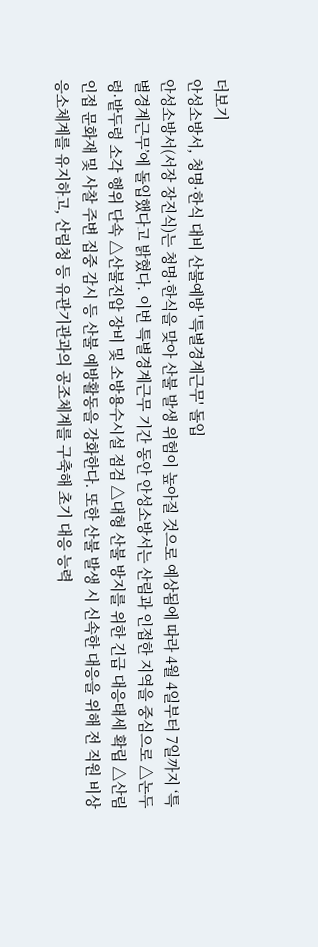더보기
안성소방서, 청명·한식 대비 산불예방 '특별경계근무' 돌입
안성소방서(서장 장진식)는 청명·한식을 맞아 산불 발생 위험이 높아질 것으로 예상됨에 따라 4월 4일부터 7일까지 ‘특별경계근무’에 돌입했다고 밝혔다. 이번 특별경계근무 기간 동안 안성소방서는 산림과 인접한 지역을 중심으로 △논두렁·밭두렁 소각 행위 단속 △산불진압 장비 및 소방용수시설 점검 △대형 산불 방지를 위한 긴급 대응태세 확립 △산림 인접 문화재 및 사찰 주변 집중 감시 등 산불 예방활동을 강화한다. 또한 산불 발생 시 신속한 대응을 위해 전 직원 비상응소체계를 유지하고, 산림청 등 유관기관과의 공조체계를 구축해 초기 대응 능력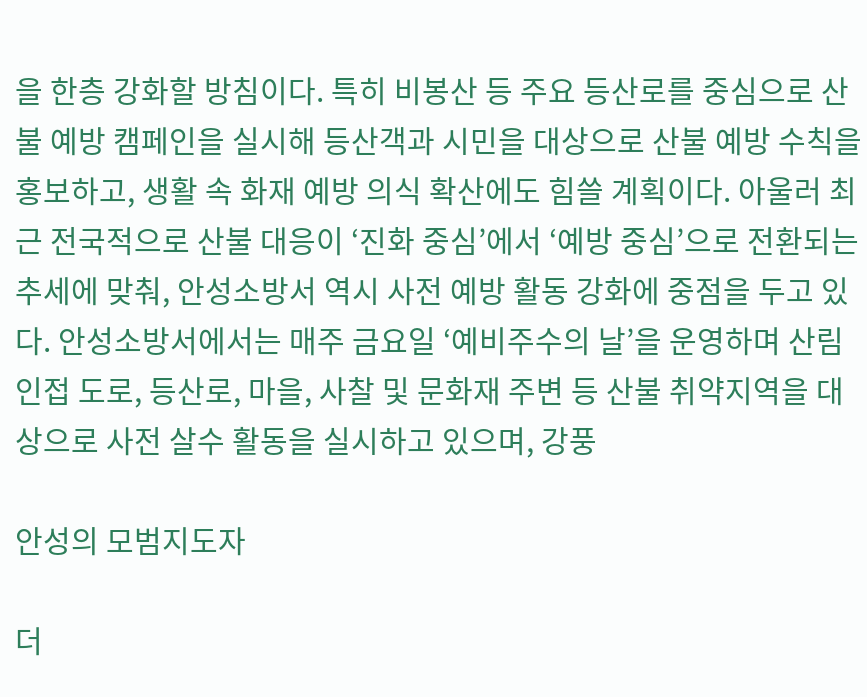을 한층 강화할 방침이다. 특히 비봉산 등 주요 등산로를 중심으로 산불 예방 캠페인을 실시해 등산객과 시민을 대상으로 산불 예방 수칙을 홍보하고, 생활 속 화재 예방 의식 확산에도 힘쓸 계획이다. 아울러 최근 전국적으로 산불 대응이 ‘진화 중심’에서 ‘예방 중심’으로 전환되는 추세에 맞춰, 안성소방서 역시 사전 예방 활동 강화에 중점을 두고 있다. 안성소방서에서는 매주 금요일 ‘예비주수의 날’을 운영하며 산림 인접 도로, 등산로, 마을, 사찰 및 문화재 주변 등 산불 취약지역을 대상으로 사전 살수 활동을 실시하고 있으며, 강풍

안성의 모범지도자

더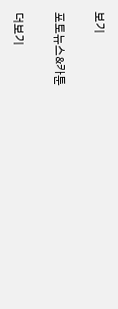보기

포토뉴스&카툰

더보기